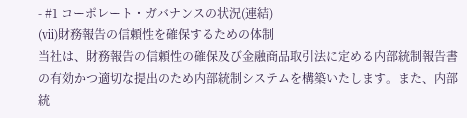- #1 コーポレート・ガバナンスの状況(連結)
(ⅶ)財務報告の信頼性を確保するための体制
当社は、財務報告の信頼性の確保及び金融商品取引法に定める内部統制報告書の有効かつ適切な提出のため内部統制システムを構築いたします。また、内部統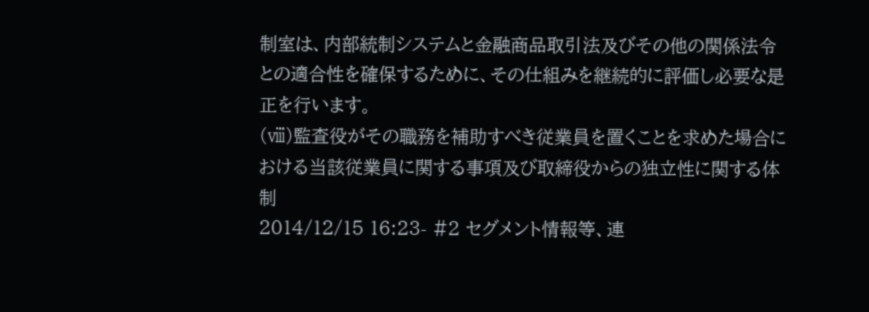制室は、内部統制システムと金融商品取引法及びその他の関係法令との適合性を確保するために、その仕組みを継続的に評価し必要な是正を行います。
(ⅷ)監査役がその職務を補助すべき従業員を置くことを求めた場合における当該従業員に関する事項及び取締役からの独立性に関する体制
2014/12/15 16:23- #2 セグメント情報等、連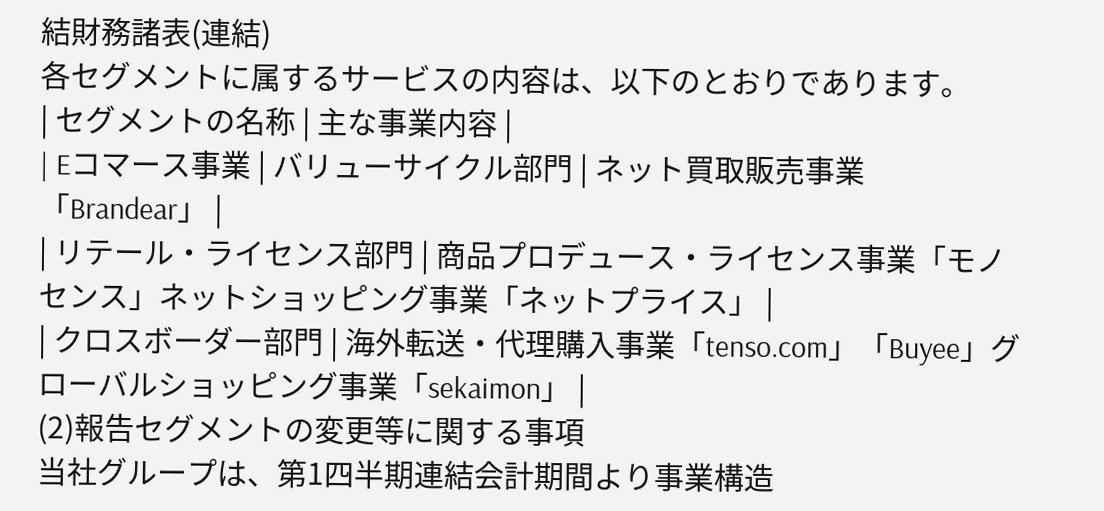結財務諸表(連結)
各セグメントに属するサービスの内容は、以下のとおりであります。
| セグメントの名称 | 主な事業内容 |
| Eコマース事業 | バリューサイクル部門 | ネット買取販売事業「Brandear」 |
| リテール・ライセンス部門 | 商品プロデュース・ライセンス事業「モノセンス」ネットショッピング事業「ネットプライス」 |
| クロスボーダー部門 | 海外転送・代理購入事業「tenso.com」「Buyee」グローバルショッピング事業「sekaimon」 |
(2)報告セグメントの変更等に関する事項
当社グループは、第1四半期連結会計期間より事業構造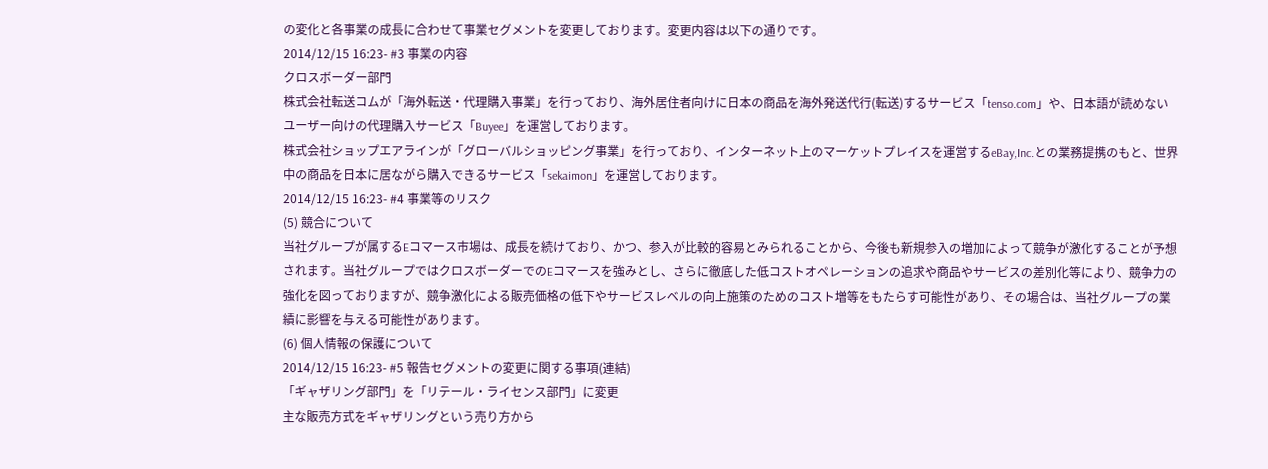の変化と各事業の成長に合わせて事業セグメントを変更しております。変更内容は以下の通りです。
2014/12/15 16:23- #3 事業の内容
クロスボーダー部門
株式会社転送コムが「海外転送・代理購入事業」を行っており、海外居住者向けに日本の商品を海外発送代行(転送)するサービス「tenso.com」や、日本語が読めないユーザー向けの代理購入サービス「Buyee」を運営しております。
株式会社ショップエアラインが「グローバルショッピング事業」を行っており、インターネット上のマーケットプレイスを運営するeBay,Inc.との業務提携のもと、世界中の商品を日本に居ながら購入できるサービス「sekaimon」を運営しております。
2014/12/15 16:23- #4 事業等のリスク
(5) 競合について
当社グループが属するEコマース市場は、成長を続けており、かつ、参入が比較的容易とみられることから、今後も新規参入の増加によって競争が激化することが予想されます。当社グループではクロスボーダーでのEコマースを強みとし、さらに徹底した低コストオペレーションの追求や商品やサービスの差別化等により、競争力の強化を図っておりますが、競争激化による販売価格の低下やサービスレベルの向上施策のためのコスト増等をもたらす可能性があり、その場合は、当社グループの業績に影響を与える可能性があります。
(6) 個人情報の保護について
2014/12/15 16:23- #5 報告セグメントの変更に関する事項(連結)
「ギャザリング部門」を「リテール・ライセンス部門」に変更
主な販売方式をギャザリングという売り方から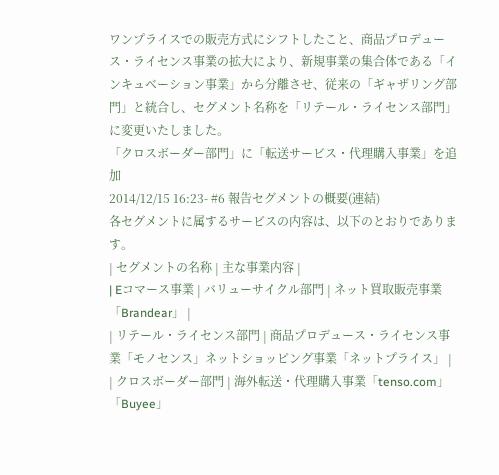ワンプライスでの販売方式にシフトしたこと、商品プロデュース・ライセンス事業の拡大により、新規事業の集合体である「インキュベーション事業」から分離させ、従来の「ギャザリング部門」と統合し、セグメント名称を「リテール・ライセンス部門」に変更いたしました。
「クロスボーダー部門」に「転送サービス・代理購入事業」を追加
2014/12/15 16:23- #6 報告セグメントの概要(連結)
各セグメントに属するサービスの内容は、以下のとおりであります。
| セグメントの名称 | 主な事業内容 |
| Eコマース事業 | バリューサイクル部門 | ネット買取販売事業「Brandear」 |
| リテール・ライセンス部門 | 商品プロデュース・ライセンス事業「モノセンス」ネットショッピング事業「ネットプライス」 |
| クロスボーダー部門 | 海外転送・代理購入事業「tenso.com」「Buyee」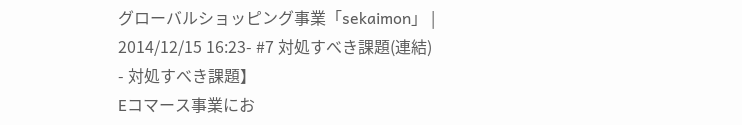グローバルショッピング事業「sekaimon」 |
2014/12/15 16:23- #7 対処すべき課題(連結)
- 対処すべき課題】
Eコマース事業にお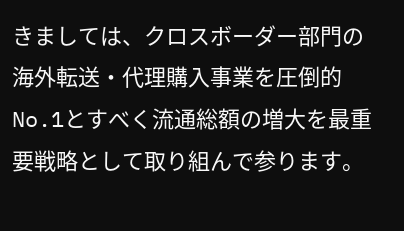きましては、クロスボーダー部門の海外転送・代理購入事業を圧倒的No.1とすべく流通総額の増大を最重要戦略として取り組んで参ります。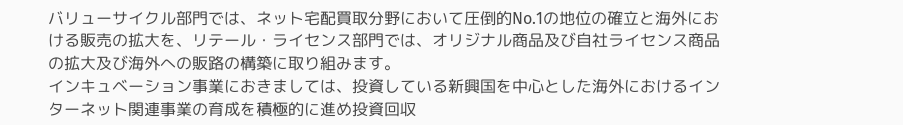バリューサイクル部門では、ネット宅配買取分野において圧倒的No.1の地位の確立と海外における販売の拡大を、リテール・ライセンス部門では、オリジナル商品及び自社ライセンス商品の拡大及び海外への販路の構築に取り組みます。
インキュベーション事業におきましては、投資している新興国を中心とした海外におけるインターネット関連事業の育成を積極的に進め投資回収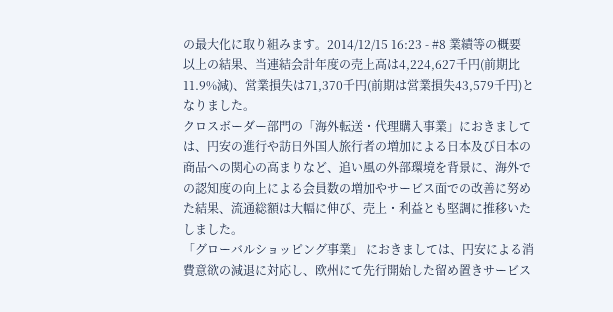の最大化に取り組みます。2014/12/15 16:23 - #8 業績等の概要
以上の結果、当連結会計年度の売上高は4,224,627千円(前期比11.9%減)、営業損失は71,370千円(前期は営業損失43,579千円)となりました。
クロスボーダー部門の「海外転送・代理購入事業」におきましては、円安の進行や訪日外国人旅行者の増加による日本及び日本の商品への関心の高まりなど、追い風の外部環境を背景に、海外での認知度の向上による会員数の増加やサービス面での改善に努めた結果、流通総額は大幅に伸び、売上・利益とも堅調に推移いたしました。
「グローバルショッピング事業」 におきましては、円安による消費意欲の減退に対応し、欧州にて先行開始した留め置きサービス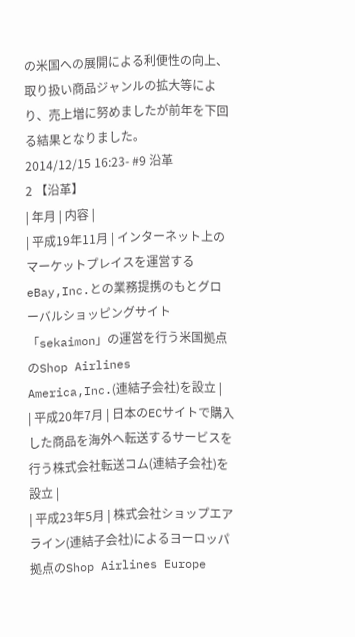の米国への展開による利便性の向上、取り扱い商品ジャンルの拡大等により、売上増に努めましたが前年を下回る結果となりました。
2014/12/15 16:23- #9 沿革
2 【沿革】
| 年月 | 内容 |
| 平成19年11月 | インターネット上のマーケットプレイスを運営するeBay,Inc.との業務提携のもとグローバルショッピングサイト「sekaimon」の運営を行う米国拠点のShop Airlines America,Inc.(連結子会社)を設立 |
| 平成20年7月 | 日本のECサイトで購入した商品を海外へ転送するサービスを行う株式会社転送コム(連結子会社)を設立 |
| 平成23年5月 | 株式会社ショップエアライン(連結子会社)によるヨーロッパ拠点のShop Airlines Europe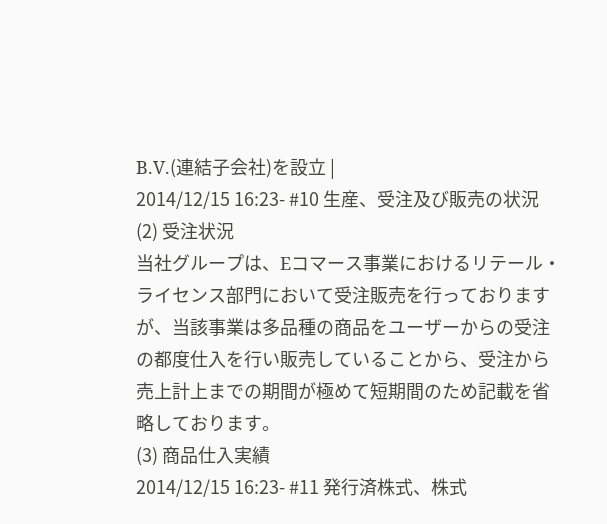B.V.(連結子会社)を設立 |
2014/12/15 16:23- #10 生産、受注及び販売の状況
(2) 受注状況
当社グループは、Eコマース事業におけるリテール・ライセンス部門において受注販売を行っておりますが、当該事業は多品種の商品をユーザーからの受注の都度仕入を行い販売していることから、受注から売上計上までの期間が極めて短期間のため記載を省略しております。
(3) 商品仕入実績
2014/12/15 16:23- #11 発行済株式、株式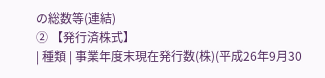の総数等(連結)
② 【発行済株式】
| 種類 | 事業年度末現在発行数(株)(平成26年9月30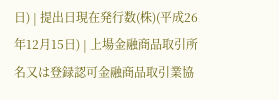日) | 提出日現在発行数(株)(平成26年12月15日) | 上場金融商品取引所名又は登録認可金融商品取引業協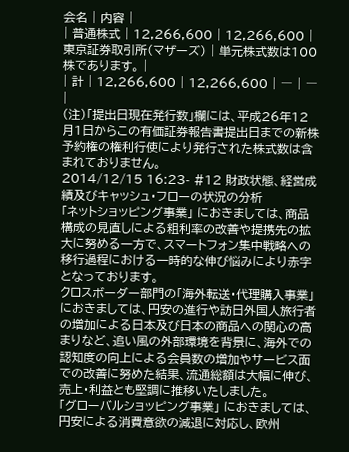会名 | 内容 |
| 普通株式 | 12,266,600 | 12,266,600 | 東京証券取引所(マザーズ) | 単元株式数は100株であります。 |
| 計 | 12,266,600 | 12,266,600 | ― | ― |
(注)「提出日現在発行数」欄には、平成26年12月1日からこの有価証券報告書提出日までの新株予約権の権利行使により発行された株式数は含まれておりません。
2014/12/15 16:23- #12 財政状態、経営成績及びキャッシュ・フローの状況の分析
「ネットショッピング事業」 におきましては、商品構成の見直しによる粗利率の改善や提携先の拡大に努める一方で、スマートフォン集中戦略への移行過程における一時的な伸び悩みにより赤字となっております。
クロスボーダー部門の「海外転送・代理購入事業」におきましては、円安の進行や訪日外国人旅行者の増加による日本及び日本の商品への関心の高まりなど、追い風の外部環境を背景に、海外での認知度の向上による会員数の増加やサービス面での改善に努めた結果、流通総額は大幅に伸び、売上・利益とも堅調に推移いたしました。
「グローバルショッピング事業」 におきましては、円安による消費意欲の減退に対応し、欧州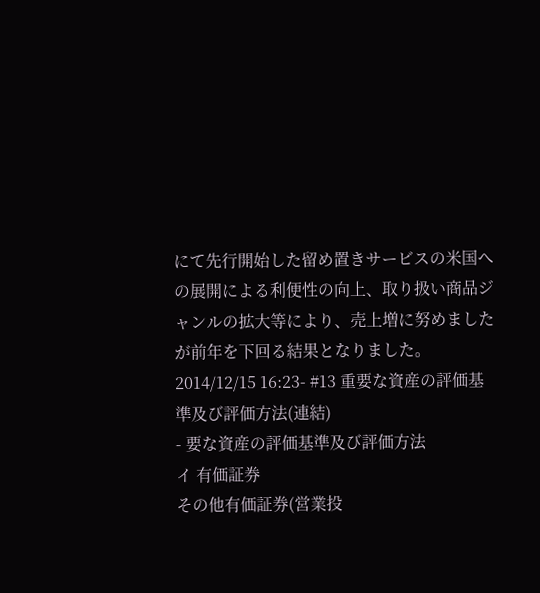にて先行開始した留め置きサービスの米国への展開による利便性の向上、取り扱い商品ジャンルの拡大等により、売上増に努めましたが前年を下回る結果となりました。
2014/12/15 16:23- #13 重要な資産の評価基準及び評価方法(連結)
- 要な資産の評価基準及び評価方法
イ 有価証券
その他有価証券(営業投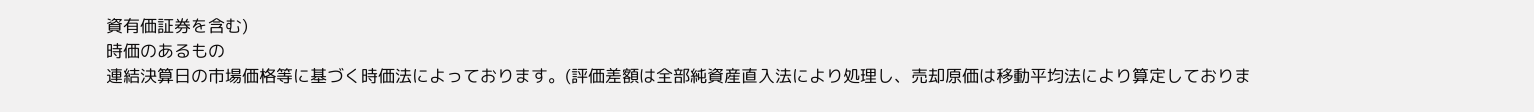資有価証券を含む)
時価のあるもの
連結決算日の市場価格等に基づく時価法によっております。(評価差額は全部純資産直入法により処理し、売却原価は移動平均法により算定しておりま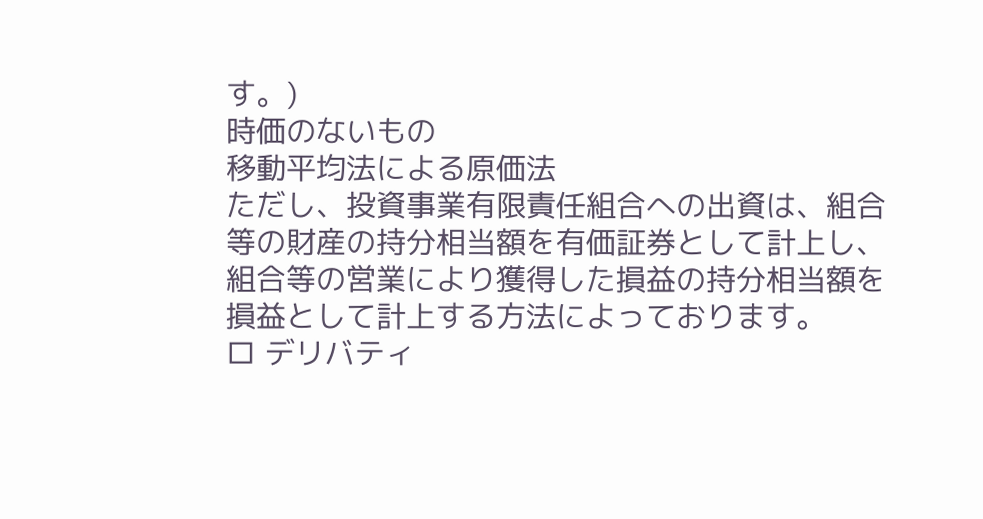す。)
時価のないもの
移動平均法による原価法
ただし、投資事業有限責任組合への出資は、組合等の財産の持分相当額を有価証券として計上し、組合等の営業により獲得した損益の持分相当額を損益として計上する方法によっております。
ロ デリバティ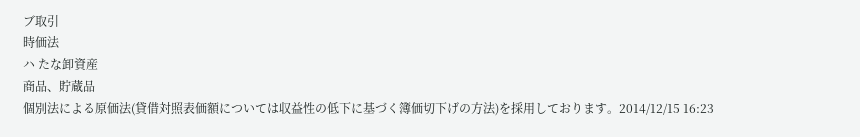ブ取引
時価法
ハ たな卸資産
商品、貯蔵品
個別法による原価法(貸借対照表価額については収益性の低下に基づく簿価切下げの方法)を採用しております。2014/12/15 16:23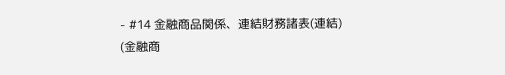- #14 金融商品関係、連結財務諸表(連結)
(金融商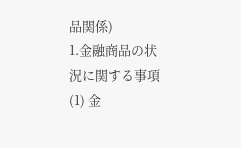品関係)
1.金融商品の状況に関する事項
(1) 金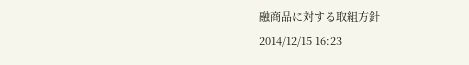融商品に対する取組方針
2014/12/15 16:23